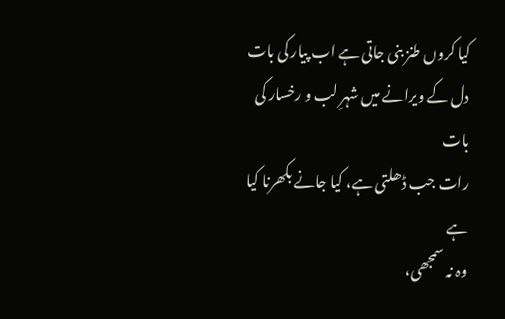کیا کروں طنز بنی جاتی ہے اب پیار کی بات
دل کے ویرانے میں شہرِ لب و رخسار کی بات
رات جب ڈھلتی ہے، کیا جانے بکھرنا کیا ہے
وہ نہ سمجھی،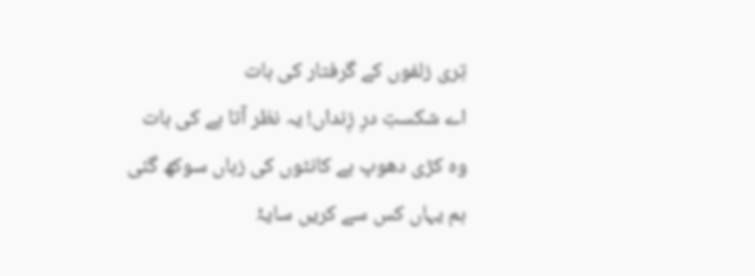تِری زلفوں کے گرفتار کی بات
اے شکستِ درِ زِنداں! یہ نظر آتا ہے کی بات
وہ کڑی دھوپ ہے کانٹوں کی زباں سوکھ گئی
ہم یہاں کس سے کریں سایۂ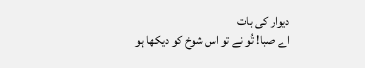دیوار کی بات
اے صبا! تُو نے تو اس شوخ کو دیکھا ہو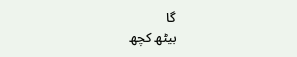گا
بیٹھ کچھ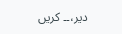دیر،۔۔ کریں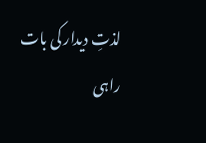لذتِ دیدار کی بات
راہی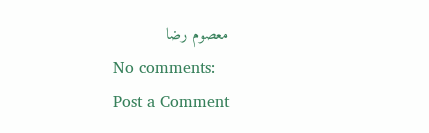معصوم رضا
No comments:
Post a Comment